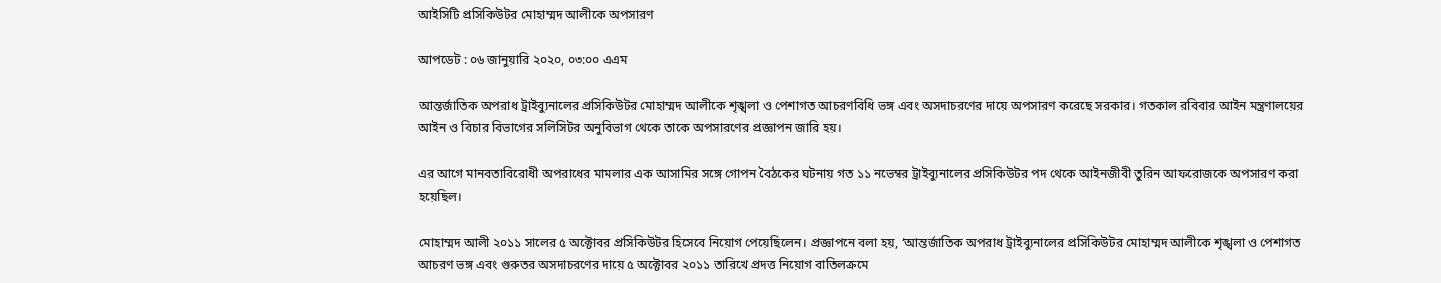আইসিটি প্রসিকিউটর মোহাম্মদ আলীকে অপসারণ

আপডেট : ০৬ জানুয়ারি ২০২০, ০৩:০০ এএম

আন্তর্জাতিক অপরাধ ট্রাইব্যুনালের প্রসিকিউটর মোহাম্মদ আলীকে শৃঙ্খলা ও পেশাগত আচরণবিধি ভঙ্গ এবং অসদাচরণের দায়ে অপসারণ করেছে সরকার। গতকাল রবিবার আইন মন্ত্রণালয়ের আইন ও বিচার বিভাগের সলিসিটর অনুবিভাগ থেকে তাকে অপসারণের প্রজ্ঞাপন জারি হয়।

এর আগে মানবতাবিরোধী অপরাধের মামলার এক আসামির সঙ্গে গোপন বৈঠকের ঘটনায় গত ১১ নভেম্বর ট্রাইব্যুনালের প্রসিকিউটর পদ থেকে আইনজীবী তুরিন আফরোজকে অপসারণ করা হয়েছিল।

মোহাম্মদ আলী ২০১১ সালের ৫ অক্টোবর প্রসিকিউটর হিসেবে নিয়োগ পেয়েছিলেন। প্রজ্ঞাপনে বলা হয়, ‘আন্তর্জাতিক অপরাধ ট্রাইব্যুনালের প্রসিকিউটর মোহাম্মদ আলীকে শৃঙ্খলা ও পেশাগত আচরণ ভঙ্গ এবং গুরুতর অসদাচরণের দায়ে ৫ অক্টোবর ২০১১ তারিখে প্রদত্ত নিয়োগ বাতিলক্রমে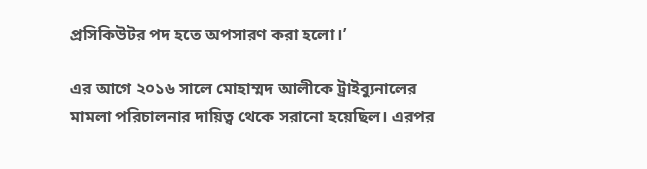প্রসিকিউটর পদ হতে অপসারণ করা হলো।’

এর আগে ২০১৬ সালে মোহাম্মদ আলীকে ট্রাইব্যুনালের মামলা পরিচালনার দায়িত্ব থেকে সরানো হয়েছিল। এরপর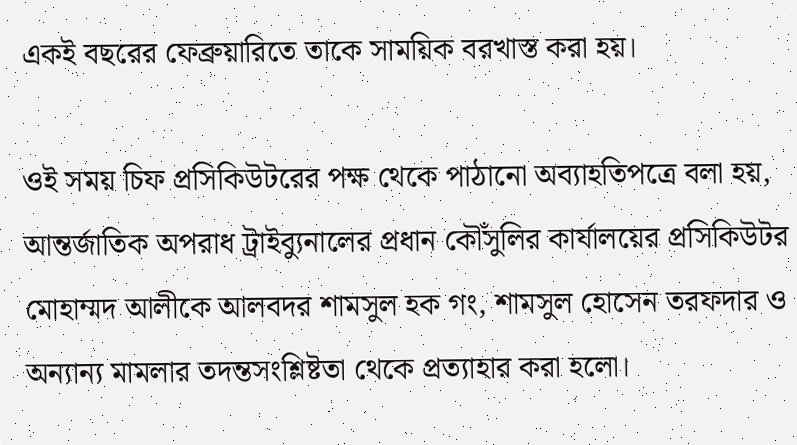একই বছরের ফেব্রুয়ারিতে তাকে সাময়িক বরখাস্ত করা হয়।

ওই সময় চিফ প্রসিকিউটরের পক্ষ থেকে পাঠানো অব্যাহতিপত্রে বলা হয়, আন্তর্জাতিক অপরাধ ট্রাইব্যুনালের প্রধান কৌঁসুলির কার্যালয়ের প্রসিকিউটর মোহাম্মদ আলীকে আলবদর শামসুল হক গং, শামসুল হোসেন তরফদার ও অন্যান্য মামলার তদন্তসংশ্লিষ্টতা থেকে প্রত্যাহার করা হলো।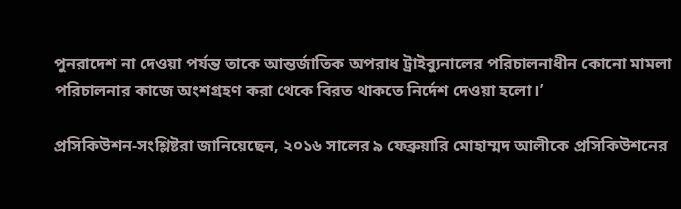পুনরাদেশ না দেওয়া পর্যন্ত তাকে আন্তর্জাতিক অপরাধ ট্রাইব্যুনালের পরিচালনাধীন কোনো মামলা পরিচালনার কাজে অংশগ্রহণ করা থেকে বিরত থাকতে নির্দেশ দেওয়া হলো।’

প্রসিকিউশন-সংশ্লিষ্টরা জানিয়েছেন, ২০১৬ সালের ৯ ফেব্রুয়ারি মোহাম্মদ আলীকে প্রসিকিউশনের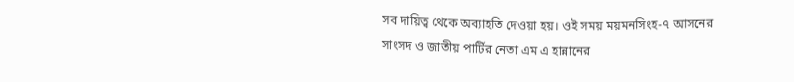সব দায়িত্ব থেকে অব্যাহতি দেওয়া হয়। ওই সময় ময়মনসিংহ-৭ আসনের সাংসদ ও জাতীয় পার্টির নেতা এম এ হান্নানের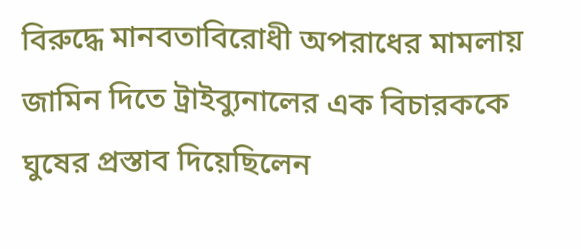বিরুদ্ধে মানবতাবিরোধী অপরাধের মামলায় জামিন দিতে ট্রাইব্যুনালের এক বিচারককে ঘুষের প্রস্তাব দিয়েছিলেন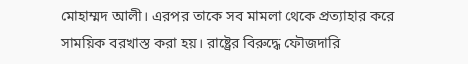মোহাম্মদ আলী। এরপর তাকে সব মামলা থেকে প্রত্যাহার করে সাময়িক বরখাস্ত করা হয়। রাষ্ট্রের বিরুদ্ধে ফৌজদারি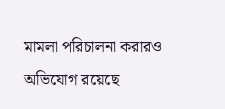মামলা পরিচালনা করারও অভিযোগ রয়েছে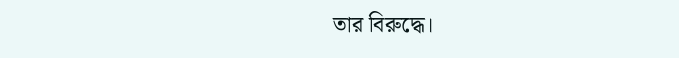তার বিরুদ্ধে।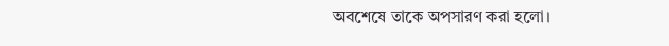অবশেষে তাকে অপসারণ করা হলো।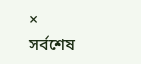×
সর্বশেষ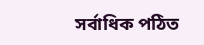সর্বাধিক পঠিত